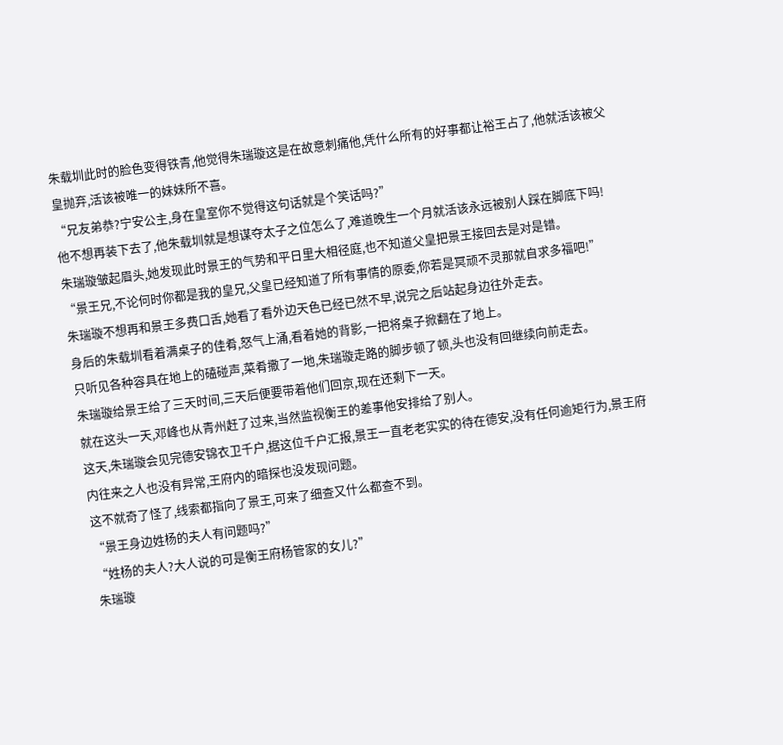朱载圳此时的脸色变得铁青,他觉得朱瑞璇这是在故意刺痛他,凭什么所有的好事都让裕王占了,他就活该被父皇抛弃,活该被唯一的妹妹所不喜。
“兄友弟恭?宁安公主,身在皇室你不觉得这句话就是个笑话吗?”
他不想再装下去了,他朱载圳就是想谋夺太子之位怎么了,难道晚生一个月就活该永远被别人踩在脚底下吗!
朱瑞璇皱起眉头,她发现此时景王的气势和平日里大相径庭,也不知道父皇把景王接回去是对是错。
“景王兄,不论何时你都是我的皇兄,父皇已经知道了所有事情的原委,你若是冥顽不灵那就自求多福吧!”
朱瑞璇不想再和景王多费口舌,她看了看外边天色已经已然不早,说完之后站起身边往外走去。
身后的朱载圳看着满桌子的佳肴,怒气上涌,看着她的背影,一把将桌子掀翻在了地上。
只听见各种容具在地上的磕碰声,菜肴撒了一地,朱瑞璇走路的脚步顿了顿,头也没有回继续向前走去。
朱瑞璇给景王给了三天时间,三天后便要带着他们回京,现在还剩下一天。
就在这头一天,邓峰也从青州赶了过来,当然监视衡王的差事他安排给了别人。
这天,朱瑞璇会见完德安锦衣卫千户,据这位千户汇报,景王一直老老实实的待在德安,没有任何逾矩行为,景王府内往来之人也没有异常,王府内的暗探也没发现问题。
这不就奇了怪了,线索都指向了景王,可来了细查又什么都查不到。
“景王身边姓杨的夫人有问题吗?”
“姓杨的夫人?大人说的可是衡王府杨管家的女儿?”
朱瑞璇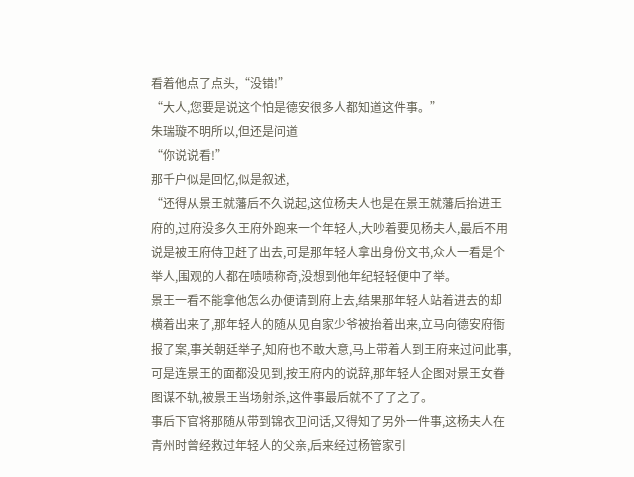看着他点了点头,“没错!”
“大人,您要是说这个怕是德安很多人都知道这件事。”
朱瑞璇不明所以,但还是问道
“你说说看!”
那千户似是回忆,似是叙述,
“还得从景王就藩后不久说起,这位杨夫人也是在景王就藩后抬进王府的,过府没多久王府外跑来一个年轻人,大吵着要见杨夫人,最后不用说是被王府侍卫赶了出去,可是那年轻人拿出身份文书,众人一看是个举人,围观的人都在啧啧称奇,没想到他年纪轻轻便中了举。
景王一看不能拿他怎么办便请到府上去,结果那年轻人站着进去的却横着出来了,那年轻人的随从见自家少爷被抬着出来,立马向德安府衙报了案,事关朝廷举子,知府也不敢大意,马上带着人到王府来过问此事,可是连景王的面都没见到,按王府内的说辞,那年轻人企图对景王女眷图谋不轨,被景王当场射杀,这件事最后就不了了之了。
事后下官将那随从带到锦衣卫问话,又得知了另外一件事,这杨夫人在青州时曾经救过年轻人的父亲,后来经过杨管家引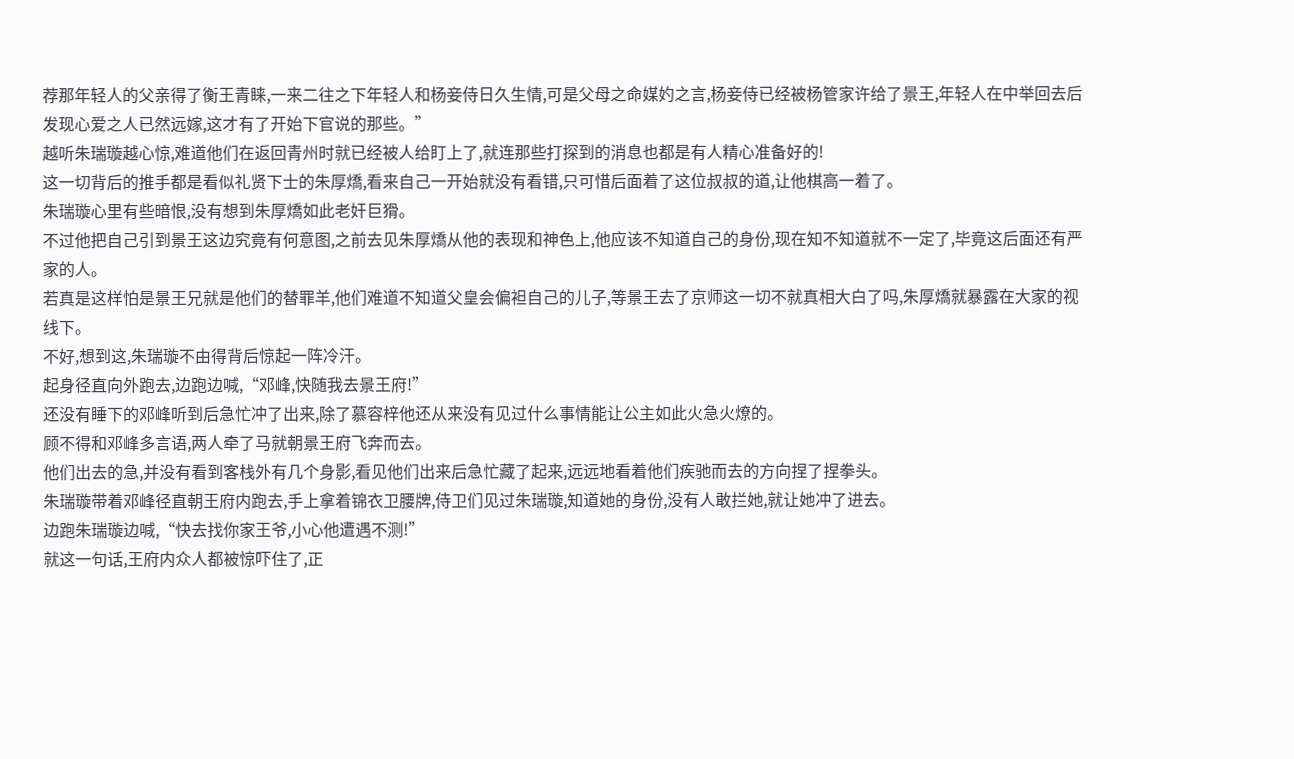荐那年轻人的父亲得了衡王青睐,一来二往之下年轻人和杨妾侍日久生情,可是父母之命媒妁之言,杨妾侍已经被杨管家许给了景王,年轻人在中举回去后发现心爱之人已然远嫁,这才有了开始下官说的那些。”
越听朱瑞璇越心惊,难道他们在返回青州时就已经被人给盯上了,就连那些打探到的消息也都是有人精心准备好的!
这一切背后的推手都是看似礼贤下士的朱厚燆,看来自己一开始就没有看错,只可惜后面着了这位叔叔的道,让他棋高一着了。
朱瑞璇心里有些暗恨,没有想到朱厚燆如此老奸巨猾。
不过他把自己引到景王这边究竟有何意图,之前去见朱厚燆从他的表现和神色上,他应该不知道自己的身份,现在知不知道就不一定了,毕竟这后面还有严家的人。
若真是这样怕是景王兄就是他们的替罪羊,他们难道不知道父皇会偏袒自己的儿子,等景王去了京师这一切不就真相大白了吗,朱厚燆就暴露在大家的视线下。
不好,想到这,朱瑞璇不由得背后惊起一阵冷汗。
起身径直向外跑去,边跑边喊,“邓峰,快随我去景王府!”
还没有睡下的邓峰听到后急忙冲了出来,除了慕容梓他还从来没有见过什么事情能让公主如此火急火燎的。
顾不得和邓峰多言语,两人牵了马就朝景王府飞奔而去。
他们出去的急,并没有看到客栈外有几个身影,看见他们出来后急忙藏了起来,远远地看着他们疾驰而去的方向捏了捏拳头。
朱瑞璇带着邓峰径直朝王府内跑去,手上拿着锦衣卫腰牌,侍卫们见过朱瑞璇,知道她的身份,没有人敢拦她,就让她冲了进去。
边跑朱瑞璇边喊,“快去找你家王爷,小心他遭遇不测!”
就这一句话,王府内众人都被惊吓住了,正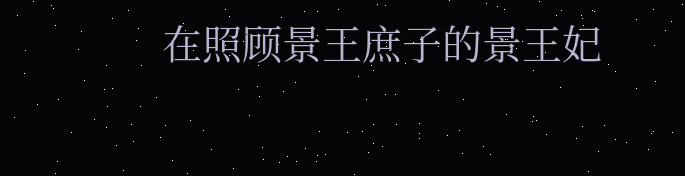在照顾景王庶子的景王妃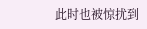此时也被惊扰到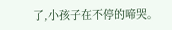了,小孩子在不停的啼哭。